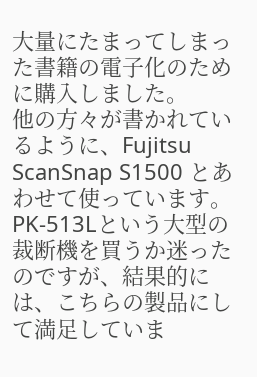大量にたまってしまった書籍の電子化のために購入しました。
他の方々が書かれているように、Fujitsu ScanSnap S1500 とあわせて使っています。
PK-513Lという大型の裁断機を買うか迷ったのですが、結果的には、こちらの製品にして満足していま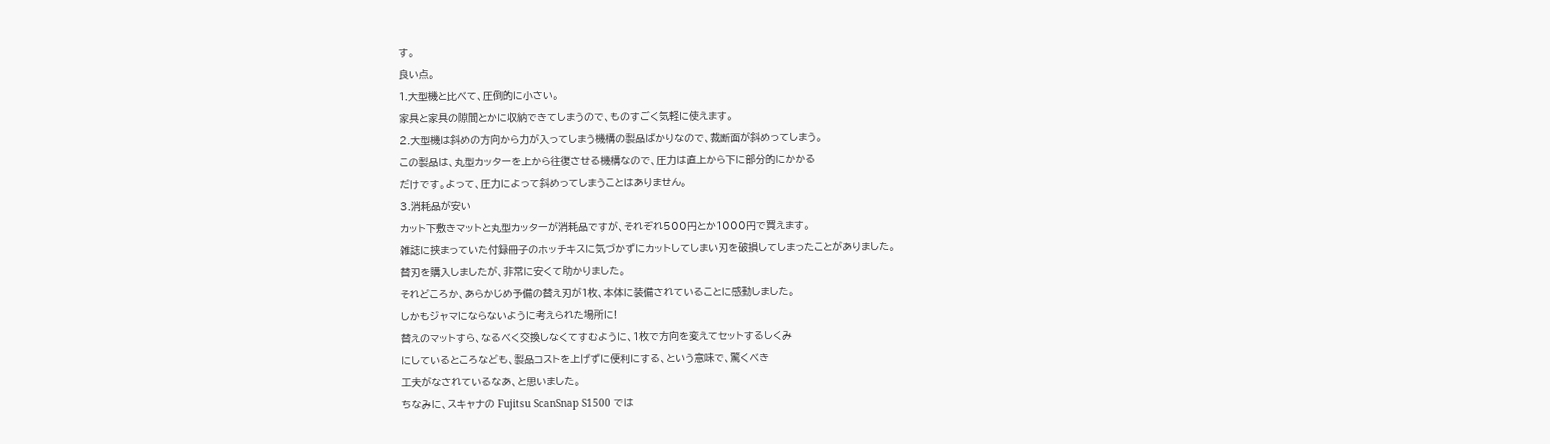す。
良い点。
1.大型機と比べて、圧倒的に小さい。
家具と家具の隙間とかに収納できてしまうので、ものすごく気軽に使えます。
2.大型機は斜めの方向から力が入ってしまう機構の製品ばかりなので、裁断面が斜めってしまう。
この製品は、丸型カッターを上から往復させる機構なので、圧力は直上から下に部分的にかかる
だけです。よって、圧力によって斜めってしまうことはありません。
3.消耗品が安い
カット下敷きマットと丸型カッターが消耗品ですが、それぞれ500円とか1000円で買えます。
雑誌に挟まっていた付録冊子のホッチキスに気づかずにカットしてしまい刃を破損してしまったことがありました。
替刃を購入しましたが、非常に安くて助かりました。
それどころか、あらかじめ予備の替え刃が1枚、本体に装備されていることに感動しました。
しかもジャマにならないように考えられた場所に!
替えのマットすら、なるべく交換しなくてすむように、1枚で方向を変えてセットするしくみ
にしているところなども、製品コストを上げずに便利にする、という意味で、驚くべき
工夫がなされているなあ、と思いました。
ちなみに、スキャナの Fujitsu ScanSnap S1500 では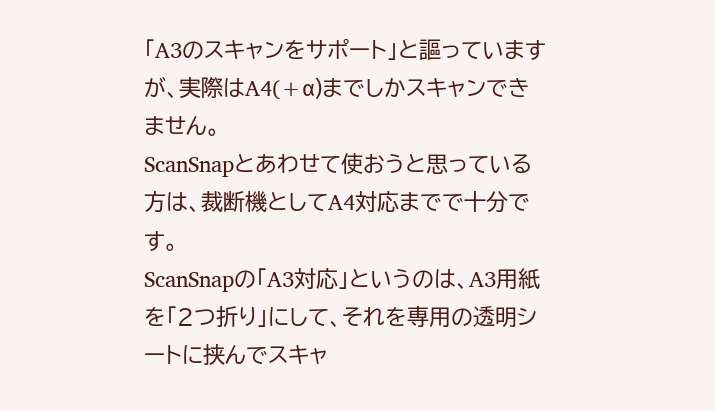「A3のスキャンをサポート」と謳っていますが、実際はA4(+α)までしかスキャンできません。
ScanSnapとあわせて使おうと思っている方は、裁断機としてA4対応までで十分です。
ScanSnapの「A3対応」というのは、A3用紙を「2つ折り」にして、それを専用の透明シートに挟んでスキャ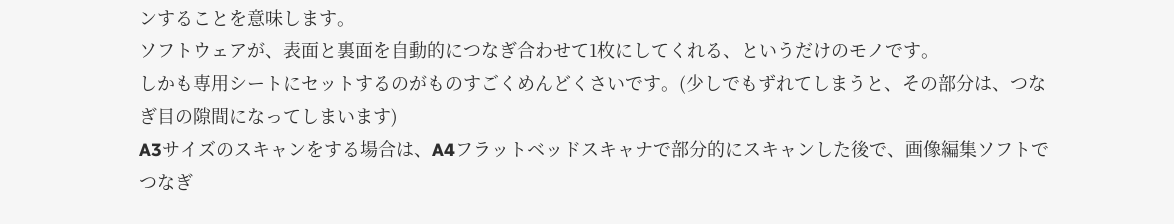ンすることを意味します。
ソフトウェアが、表面と裏面を自動的につなぎ合わせて1枚にしてくれる、というだけのモノです。
しかも専用シートにセットするのがものすごくめんどくさいです。(少しでもずれてしまうと、その部分は、つなぎ目の隙間になってしまいます)
A3サイズのスキャンをする場合は、A4フラットベッドスキャナで部分的にスキャンした後で、画像編集ソフトでつなぎ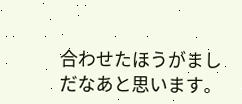合わせたほうがましだなあと思います。